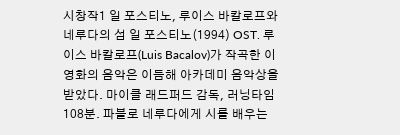시창작1 일 포스티노, 루이스 바칼로프와 네루다의 섬 일 포스티노(1994) OST. 루이스 바칼로프(Luis Bacalov)가 작곡한 이 영화의 음악은 이듬해 아카데미 음악상을 받았다. 마이클 래드퍼드 감독, 러닝타임 108분. 파블로 네루다에게 시를 배우는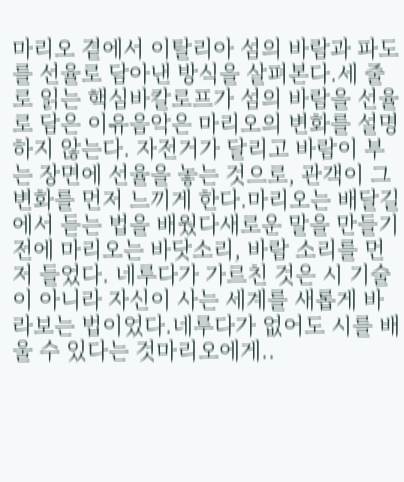마리오 곁에서 이탈리아 섬의 바람과 파도를 선율로 담아낸 방식을 살펴본다.세 줄로 읽는 핵심바칼로프가 섬의 바람을 선율로 담은 이유음악은 마리오의 변화를 설명하지 않는다. 자전거가 달리고 바람이 부는 장면에 선율을 놓는 것으로, 관객이 그 변화를 먼저 느끼게 한다.마리오는 배달길에서 듣는 법을 배웠다새로운 말을 만들기 전에 마리오는 바닷소리, 바람 소리를 먼저 들었다. 네루다가 가르친 것은 시 기술이 아니라 자신이 사는 세계를 새롭게 바라보는 법이었다.네루다가 없어도 시를 배울 수 있다는 것마리오에게..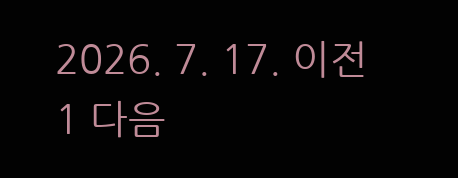2026. 7. 17. 이전 1 다음